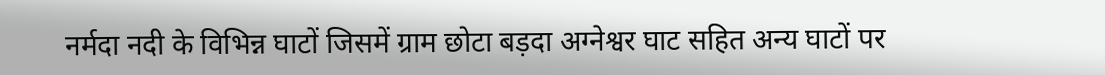नर्मदा नदी के विभिन्न घाटों जिसमें ग्राम छोटा बड़दा अग्नेश्वर घाट सहित अन्य घाटों पर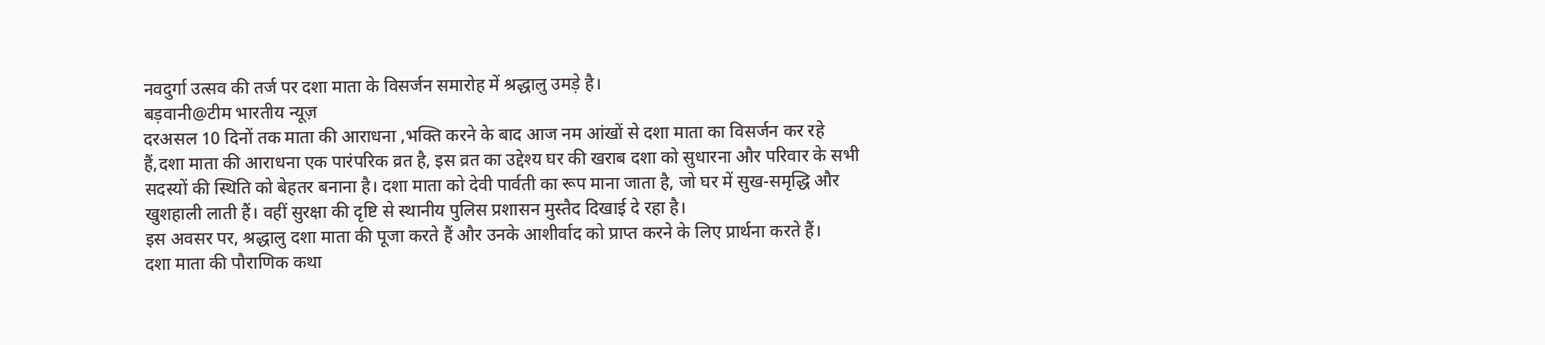नवदुर्गा उत्सव की तर्ज पर दशा माता के विसर्जन समारोह में श्रद्धालु उमड़े है।
बड़वानी@टीम भारतीय न्यूज़
दरअसल 10 दिनों तक माता की आराधना ,भक्ति करने के बाद आज नम आंखों से दशा माता का विसर्जन कर रहे हैं,दशा माता की आराधना एक पारंपरिक व्रत है, इस व्रत का उद्देश्य घर की खराब दशा को सुधारना और परिवार के सभी सदस्यों की स्थिति को बेहतर बनाना है। दशा माता को देवी पार्वती का रूप माना जाता है, जो घर में सुख-समृद्धि और खुशहाली लाती हैं। वहीं सुरक्षा की दृष्टि से स्थानीय पुलिस प्रशासन मुस्तैद दिखाई दे रहा है।
इस अवसर पर, श्रद्धालु दशा माता की पूजा करते हैं और उनके आशीर्वाद को प्राप्त करने के लिए प्रार्थना करते हैं।
दशा माता की पौराणिक कथा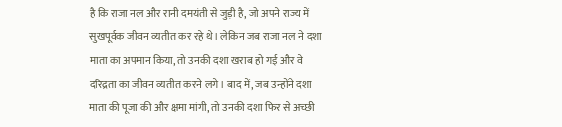है कि राजा नल और रानी दमयंती से जुड़ी है, जो अपने राज्य में सुखपूर्वक जीवन व्यतीत कर रहे थे। लेकिन जब राजा नल ने दशा माता का अपमान किया, तो उनकी दशा खराब हो गई और वे दरिद्रता का जीवन व्यतीत करने लगे। बाद में, जब उन्होंने दशा माता की पूजा की और क्षमा मांगी, तो उनकी दशा फिर से अच्छी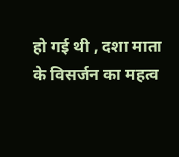हो गई थी , दशा माता के विसर्जन का महत्व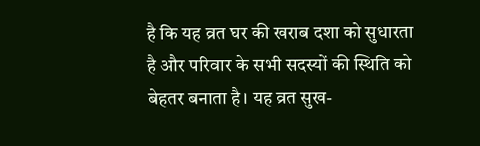है कि यह व्रत घर की खराब दशा को सुधारता है और परिवार के सभी सदस्यों की स्थिति को बेहतर बनाता है। यह व्रत सुख-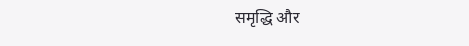समृद्धि और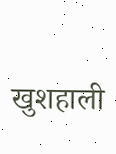खुशहाली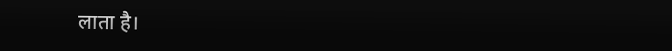लाता है।